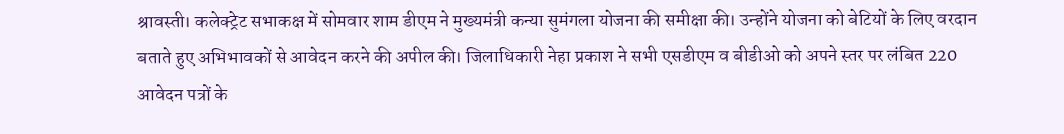श्रावस्ती। कलेक्ट्रेट सभाकक्ष में सोमवार शाम डीएम ने मुख्यमंत्री कन्या सुमंगला योजना की समीक्षा की। उन्होंने योजना को बेटियों के लिए वरदान बताते हुए अभिभावकों से आवेदन करने की अपील की। जिलाधिकारी नेहा प्रकाश ने सभी एसडीएम व बीडीओ को अपने स्तर पर लंबित 220 आवेदन पत्रों के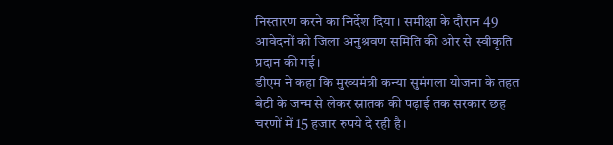निस्तारण करने का निर्देश दिया। समीक्षा के दौरान 49 आवेदनों को जिला अनुश्रवण समिति की ओर से स्वीकृति प्रदान की गई।
डीएम ने कहा कि मुख्यमंत्री कन्या सुमंगला योजना के तहत बेटी के जन्म से लेकर स्नातक की पढ़ाई तक सरकार छह चरणों में 15 हजार रुपये दे रही है।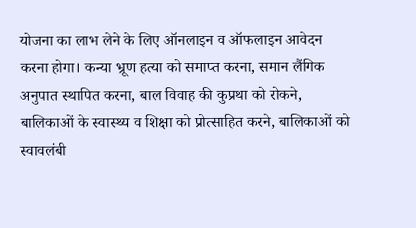योजना का लाभ लेने के लिए ऑनलाइन व ऑफलाइन आवेदन करना होगा। कन्या भ्रूण हत्या को समाप्त करना, समान लैंगिक अनुपात स्थापित करना, बाल विवाह की कुप्रथा को रोकने, बालिकाओं के स्वास्थ्य व शिक्षा को प्रोत्साहित करने, बालिकाओं को स्वावलंबी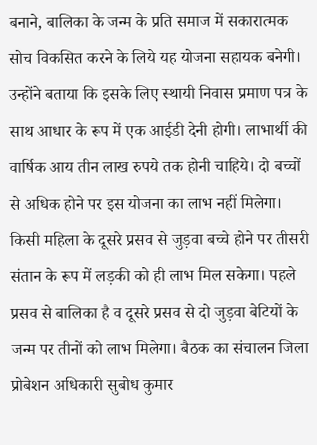बनाने, बालिका के जन्म के प्रति समाज में सकारात्मक सोच विकसित करने के लिये यह योजना सहायक बनेगी।
उन्होंने बताया कि इसके लिए स्थायी निवास प्रमाण पत्र के साथ आधार के रूप में एक आईडी देनी होगी। लाभार्थी की वार्षिक आय तीन लाख रुपये तक होनी चाहिये। दो बच्चों से अधिक होने पर इस योजना का लाभ नहीं मिलेगा। किसी महिला के दूसरे प्रसव से जुड़वा बच्चे होने पर तीसरी संतान के रूप में लड़की को ही लाभ मिल सकेगा। पहले प्रसव से बालिका है व दूसरे प्रसव से दो जुड़वा बेटियों के जन्म पर तीनों को लाभ मिलेगा। बैठक का संचालन जिला प्रोबेशन अधिकारी सुबोध कुमार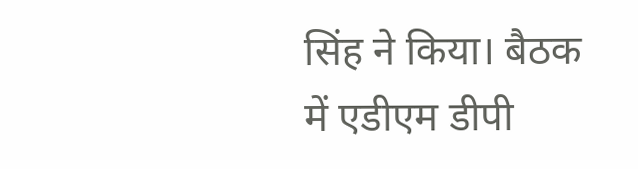सिंह ने किया। बैठक में एडीएम डीपी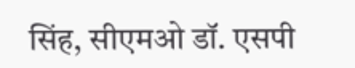सिंह, सीएमओ डॉ. एसपी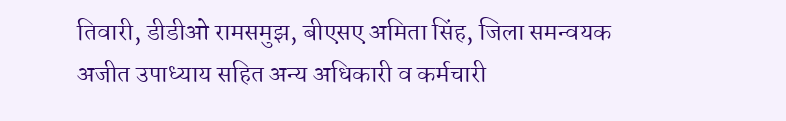तिवारी, डीडीओ रामसमुझ, बीएसए अमिता सिंह, जिला समन्वयक अजीत उपाध्याय सहित अन्य अधिकारी व कर्मचारी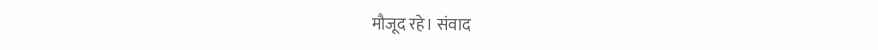मौजूद रहे। संवाद